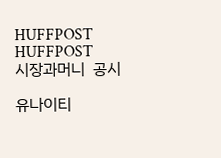HUFFPOST
HUFFPOST
시장과머니  공시

유나이티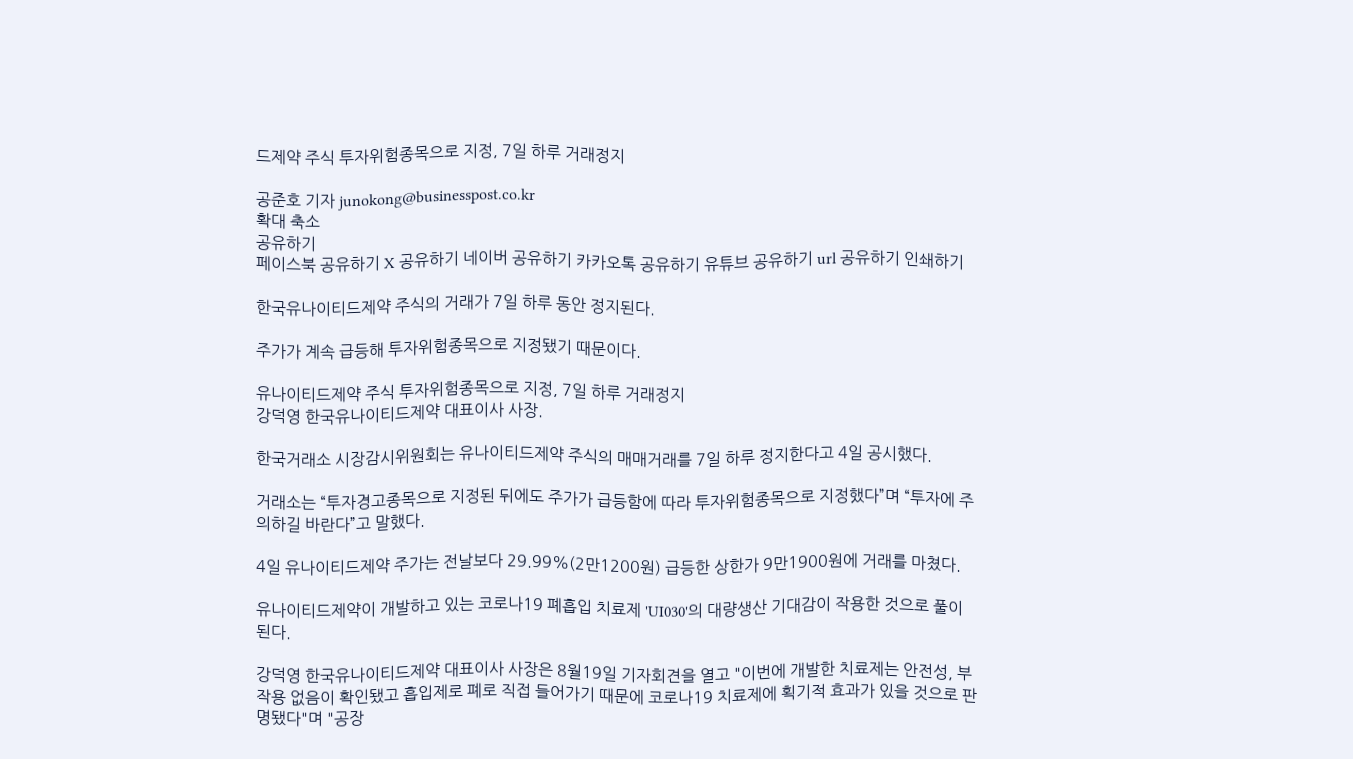드제약 주식 투자위험종목으로 지정, 7일 하루 거래정지

공준호 기자 junokong@businesspost.co.kr
확대 축소
공유하기
페이스북 공유하기 X 공유하기 네이버 공유하기 카카오톡 공유하기 유튜브 공유하기 url 공유하기 인쇄하기

한국유나이티드제약 주식의 거래가 7일 하루 동안 정지된다.

주가가 계속 급등해 투자위험종목으로 지정됐기 때문이다.

유나이티드제약 주식 투자위험종목으로 지정, 7일 하루 거래정지
강덕영 한국유나이티드제약 대표이사 사장.

한국거래소 시장감시위원회는 유나이티드제약 주식의 매매거래를 7일 하루 정지한다고 4일 공시했다.

거래소는 “투자경고종목으로 지정된 뒤에도 주가가 급등함에 따라 투자위험종목으로 지정했다”며 “투자에 주의하길 바란다”고 말했다.

4일 유나이티드제약 주가는 전날보다 29.99%(2만1200원) 급등한 상한가 9만1900원에 거래를 마쳤다.

유나이티드제약이 개발하고 있는 코로나19 폐흡입 치료제 'UI030'의 대량생산 기대감이 작용한 것으로 풀이된다.

강덕영 한국유나이티드제약 대표이사 사장은 8월19일 기자회견을 열고 "이번에 개발한 치료제는 안전성, 부작용 없음이 확인됐고 흡입제로 폐로 직접 들어가기 때문에 코로나19 치료제에 획기적 효과가 있을 것으로 판명됐다"며 "공장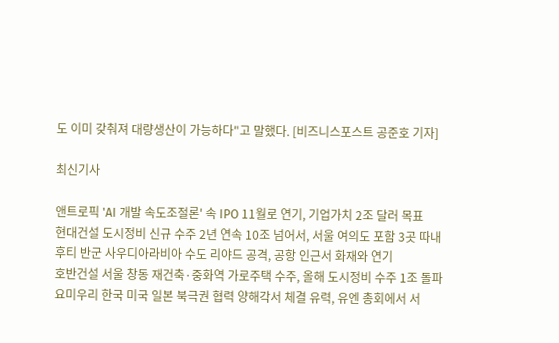도 이미 갖춰져 대량생산이 가능하다"고 말했다. [비즈니스포스트 공준호 기자]

최신기사

앤트로픽 'AI 개발 속도조절론' 속 IPO 11월로 연기, 기업가치 2조 달러 목표
현대건설 도시정비 신규 수주 2년 연속 10조 넘어서, 서울 여의도 포함 3곳 따내
후티 반군 사우디아라비아 수도 리야드 공격, 공항 인근서 화재와 연기
호반건설 서울 창동 재건축·중화역 가로주택 수주, 올해 도시정비 수주 1조 돌파
요미우리 한국 미국 일본 북극권 협력 양해각서 체결 유력, 유엔 총회에서 서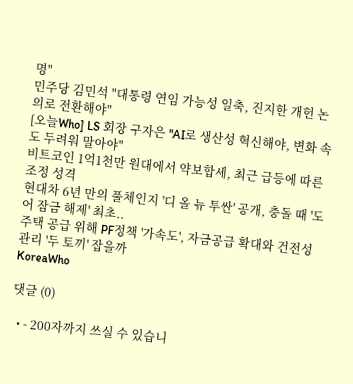명"
민주당 김민석 "대통령 연임 가능성 일축, 진지한 개헌 논의로 전환해야"
[오늘Who] LS 회장 구자은 "AI로 생산성 혁신해야, 변화 속도 두려워 말아야"
비트코인 1억1천만 원대에서 약보합세, 최근 급등에 따른 조정 성격
현대차 6년 만의 풀체인지 '디 올 뉴 투싼' 공개, 충돌 때 '도어 잠금 해제' 최초..
주택 공급 위해 PF정책 '가속도', 자금공급 확대와 건전성 관리 '두 토끼' 잡을까
KoreaWho

댓글 (0)

  • - 200자까지 쓰실 수 있습니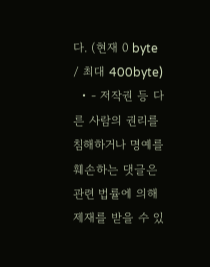다. (현재 0 byte / 최대 400byte)
  • - 저작권 등 다른 사람의 권리를 침해하거나 명예를 훼손하는 댓글은 관련 법률에 의해 제재를 받을 수 있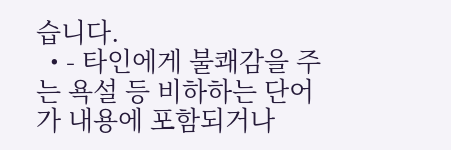습니다.
  • - 타인에게 불쾌감을 주는 욕설 등 비하하는 단어가 내용에 포함되거나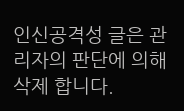인신공격성 글은 관리자의 판단에 의해 삭제 합니다.